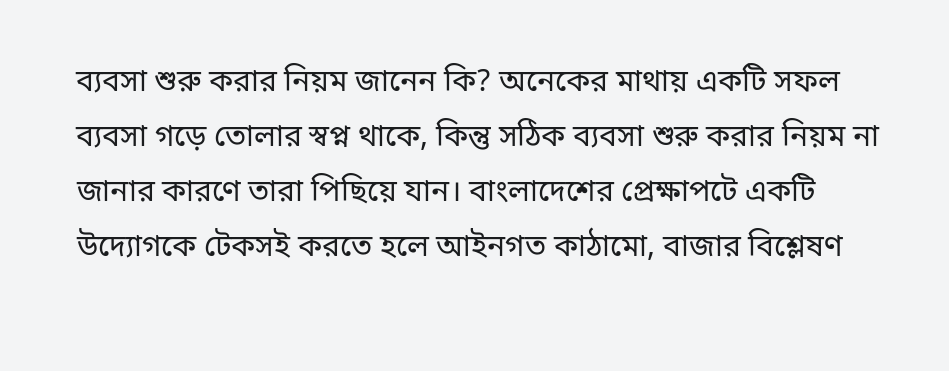ব্যবসা শুরু করার নিয়ম জানেন কি? অনেকের মাথায় একটি সফল ব্যবসা গড়ে তোলার স্বপ্ন থাকে, কিন্তু সঠিক ব্যবসা শুরু করার নিয়ম না জানার কারণে তারা পিছিয়ে যান। বাংলাদেশের প্রেক্ষাপটে একটি উদ্যোগকে টেকসই করতে হলে আইনগত কাঠামো, বাজার বিশ্লেষণ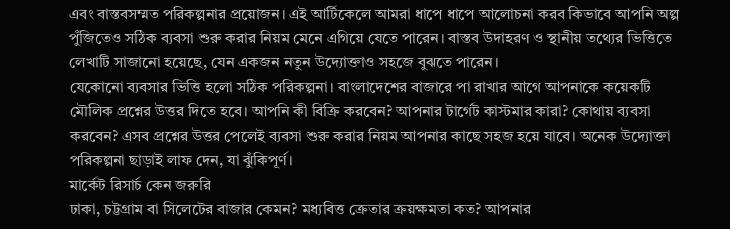এবং বাস্তবসম্মত পরিকল্পনার প্রয়োজন। এই আর্টিকেলে আমরা ধাপে ধাপে আলোচনা করব কিভাবে আপনি অল্প পুঁজিতেও সঠিক ব্যবসা শুরু করার নিয়ম মেনে এগিয়ে যেতে পারেন। বাস্তব উদাহরণ ও স্থানীয় তথ্যের ভিত্তিতে লেখাটি সাজানো হয়েছে, যেন একজন নতুন উদ্যোক্তাও সহজে বুঝতে পারেন।
যেকোনো ব্যবসার ভিত্তি হলো সঠিক পরিকল্পনা। বাংলাদেশের বাজারে পা রাখার আগে আপনাকে কয়েকটি মৌলিক প্রশ্নের উত্তর দিতে হবে। আপনি কী বিক্রি করবেন? আপনার টার্গেট কাস্টমার কারা? কোথায় ব্যবসা করবেন? এসব প্রশ্নের উত্তর পেলেই ব্যবসা শুরু করার নিয়ম আপনার কাছে সহজ হয়ে যাবে। অনেক উদ্যোক্তা পরিকল্পনা ছাড়াই লাফ দেন, যা ঝুঁকিপূর্ণ।
মার্কেট রিসার্চ কেন জরুরি
ঢাকা, চট্টগ্রাম বা সিলেটের বাজার কেমন? মধ্যবিত্ত ক্রেতার ক্রয়ক্ষমতা কত? আপনার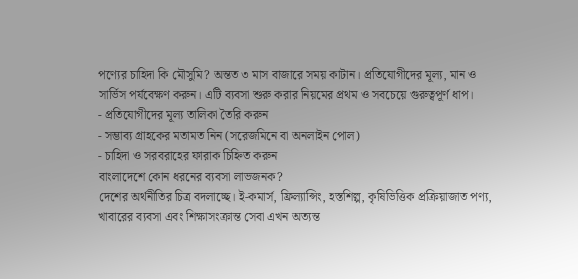পণ্যের চাহিদা কি মৌসুমি? অন্তত ৩ মাস বাজারে সময় কাটান। প্রতিযোগীদের মূল্য, মান ও সার্ভিস পর্যবেক্ষণ করুন। এটি ব্যবসা শুরু করার নিয়মের প্রথম ও সবচেয়ে গুরুত্বপূর্ণ ধাপ।
- প্রতিযোগীদের মূল্য তালিকা তৈরি করুন
- সম্ভাব্য গ্রাহকের মতামত নিন (সরেজমিনে বা অনলাইন পোল)
- চাহিদা ও সরবরাহের ফারাক চিহ্নিত করুন
বাংলাদেশে কোন ধরনের ব্যবসা লাভজনক?
দেশের অর্থনীতির চিত্র বদলাচ্ছে। ই-কমার্স, ফ্রিল্যান্সিং, হস্তশিল্প, কৃষিভিত্তিক প্রক্রিয়াজাত পণ্য, খাবারের ব্যবসা এবং শিক্ষাসংক্রান্ত সেবা এখন অত্যন্ত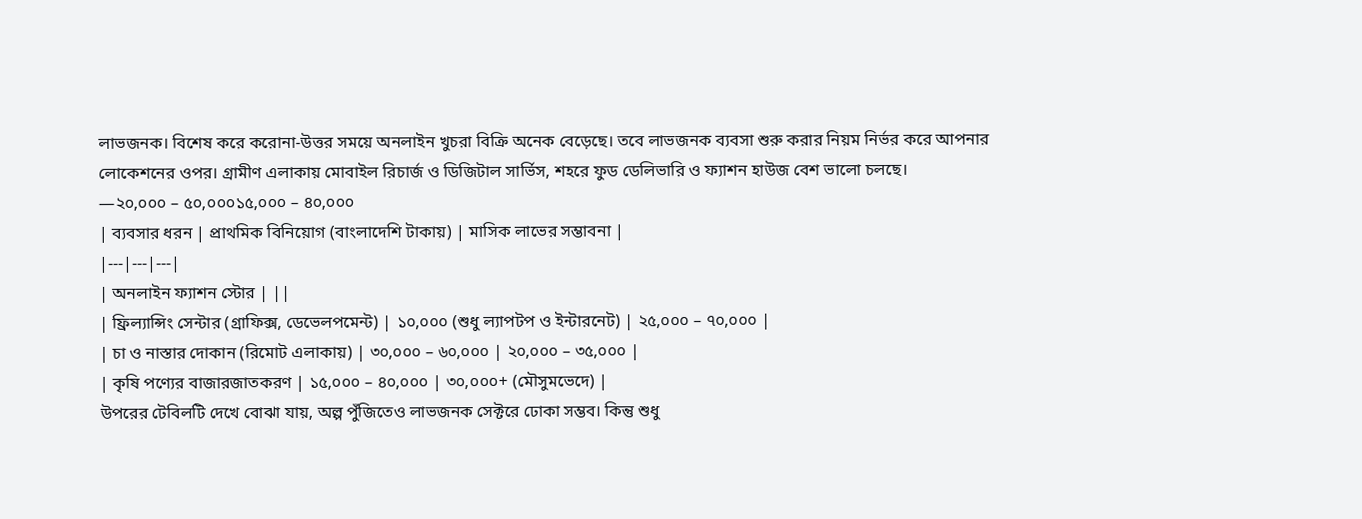লাভজনক। বিশেষ করে করোনা-উত্তর সময়ে অনলাইন খুচরা বিক্রি অনেক বেড়েছে। তবে লাভজনক ব্যবসা শুরু করার নিয়ম নির্ভর করে আপনার লোকেশনের ওপর। গ্রামীণ এলাকায় মোবাইল রিচার্জ ও ডিজিটাল সার্ভিস, শহরে ফুড ডেলিভারি ও ফ্যাশন হাউজ বেশ ভালো চলছে।
—২০,০০০ – ৫০,০০০১৫,০০০ – ৪০,০০০
| ব্যবসার ধরন | প্রাথমিক বিনিয়োগ (বাংলাদেশি টাকায়) | মাসিক লাভের সম্ভাবনা |
|---|---|---|
| অনলাইন ফ্যাশন স্টোর | ||
| ফ্রিল্যান্সিং সেন্টার (গ্রাফিক্স, ডেভেলপমেন্ট) | ১০,০০০ (শুধু ল্যাপটপ ও ইন্টারনেট) | ২৫,০০০ – ৭০,০০০ |
| চা ও নাস্তার দোকান (রিমোট এলাকায়) | ৩০,০০০ – ৬০,০০০ | ২০,০০০ – ৩৫,০০০ |
| কৃষি পণ্যের বাজারজাতকরণ | ১৫,০০০ – ৪০,০০০ | ৩০,০০০+ (মৌসুমভেদে) |
উপরের টেবিলটি দেখে বোঝা যায়, অল্প পুঁজিতেও লাভজনক সেক্টরে ঢোকা সম্ভব। কিন্তু শুধু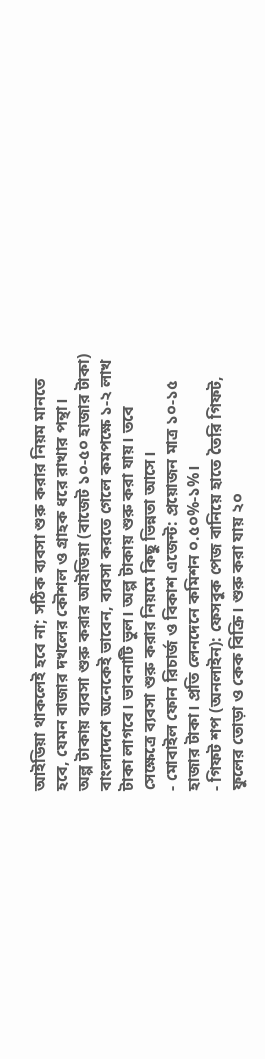আইডিয়া থাকলেই হবে না; সঠিক ব্যবসা শুরু করার নিয়ম মানতে হবে, যেমন বাজার দখলের কৌশল ও গ্রাহক ধরে রাখার পন্থা।
অল্প টাকায় ব্যবসা শুরু করার আইডিয়া (বাজেট ১০-৫০ হাজার টাকা)
বাংলাদেশে অনেকেই ভাবেন, ব্যবসা করতে গেলে কমপক্ষে ১-২ লাখ টাকা লাগবে। ভাবনাটি ভুল। অল্প টাকায় শুরু করা যায়। তবে সেক্ষেত্রে ব্যবসা শুরু করার নিয়মে কিছু ভিন্নতা আসে।
- মোবাইল ফোন রিচার্জ ও বিকাশ এজেন্ট: প্রয়োজন মাত্র ১০-১৫ হাজার টাকা। প্রতি লেনদেনে কমিশন ০.৫০%-১%।
- গিফট শপ (অনলাইন): ফেসবুক পেজ বানিয়ে হাতে তৈরি গিফট, ফুলের তোড়া ও কেক বিক্রি। শুরু করা যায় ২০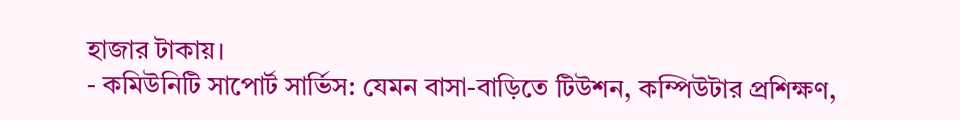হাজার টাকায়।
- কমিউনিটি সাপোর্ট সার্ভিস: যেমন বাসা-বাড়িতে টিউশন, কম্পিউটার প্রশিক্ষণ,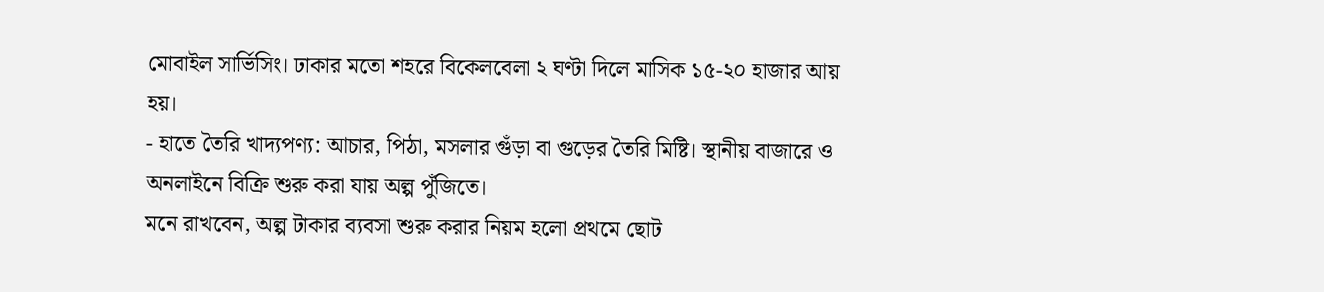মোবাইল সার্ভিসিং। ঢাকার মতো শহরে বিকেলবেলা ২ ঘণ্টা দিলে মাসিক ১৫-২০ হাজার আয় হয়।
- হাতে তৈরি খাদ্যপণ্য: আচার, পিঠা, মসলার গুঁড়া বা গুড়ের তৈরি মিষ্টি। স্থানীয় বাজারে ও অনলাইনে বিক্রি শুরু করা যায় অল্প পুঁজিতে।
মনে রাখবেন, অল্প টাকার ব্যবসা শুরু করার নিয়ম হলো প্রথমে ছোট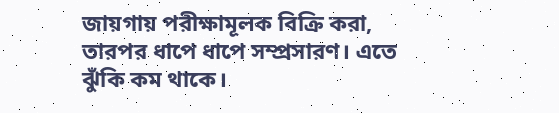জায়গায় পরীক্ষামূলক বিক্রি করা, তারপর ধাপে ধাপে সম্প্রসারণ। এতে ঝুঁকি কম থাকে।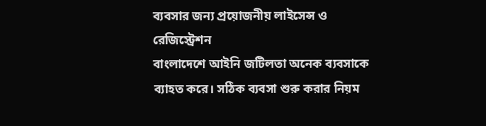ব্যবসার জন্য প্রয়োজনীয় লাইসেন্স ও রেজিস্ট্রেশন
বাংলাদেশে আইনি জটিলতা অনেক ব্যবসাকে ব্যাহত করে। সঠিক ব্যবসা শুরু করার নিয়ম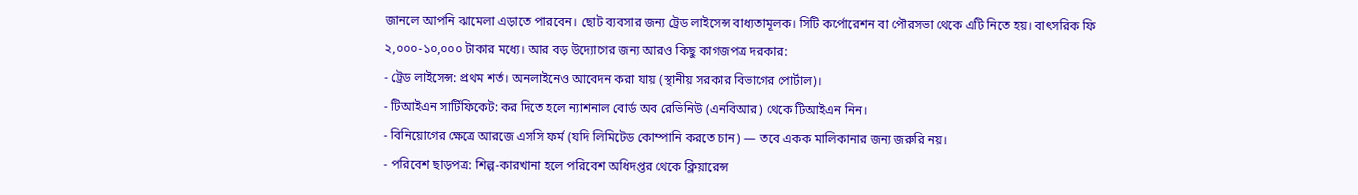জানলে আপনি ঝামেলা এড়াতে পারবেন। ছোট ব্যবসার জন্য ট্রেড লাইসেন্স বাধ্যতামূলক। সিটি কর্পোরেশন বা পৌরসভা থেকে এটি নিতে হয়। বাৎসরিক ফি ২,০০০-১০,০০০ টাকার মধ্যে। আর বড় উদ্যোগের জন্য আরও কিছু কাগজপত্র দরকার:
- ট্রেড লাইসেন্স: প্রথম শর্ত। অনলাইনেও আবেদন করা যায় (স্থানীয় সরকার বিভাগের পোর্টাল)।
- টিআইএন সার্টিফিকেট: কর দিতে হলে ন্যাশনাল বোর্ড অব রেভিনিউ (এনবিআর) থেকে টিআইএন নিন।
- বিনিয়োগের ক্ষেত্রে আরজে এসসি ফর্ম (যদি লিমিটেড কোম্পানি করতে চান) — তবে একক মালিকানার জন্য জরুরি নয়।
- পরিবেশ ছাড়পত্র: শিল্প-কারখানা হলে পরিবেশ অধিদপ্তর থেকে ক্লিয়ারেন্স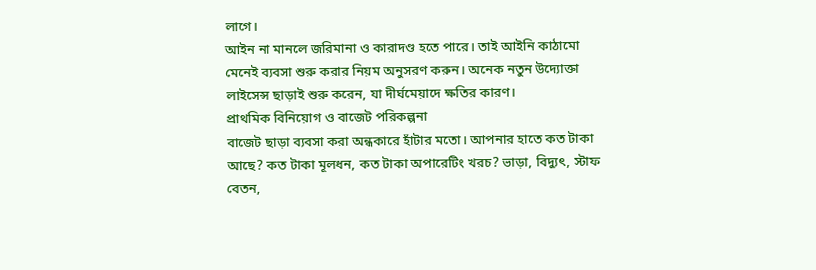লাগে।
আইন না মানলে জরিমানা ও কারাদণ্ড হতে পারে। তাই আইনি কাঠামো মেনেই ব্যবসা শুরু করার নিয়ম অনুসরণ করুন। অনেক নতুন উদ্যোক্তা লাইসেন্স ছাড়াই শুরু করেন, যা দীর্ঘমেয়াদে ক্ষতির কারণ।
প্রাথমিক বিনিয়োগ ও বাজেট পরিকল্পনা
বাজেট ছাড়া ব্যবসা করা অন্ধকারে হাঁটার মতো। আপনার হাতে কত টাকা আছে? কত টাকা মূলধন, কত টাকা অপারেটিং খরচ? ভাড়া, বিদ্যুৎ, স্টাফ বেতন,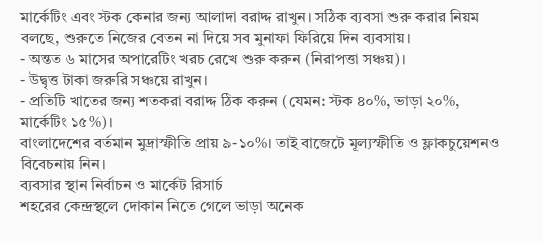মার্কেটিং এবং স্টক কেনার জন্য আলাদা বরাদ্দ রাখুন। সঠিক ব্যবসা শুরু করার নিয়ম বলছে, শুরুতে নিজের বেতন না দিয়ে সব মুনাফা ফিরিয়ে দিন ব্যবসায়।
- অন্তত ৬ মাসের অপারেটিং খরচ রেখে শুরু করুন (নিরাপত্তা সঞ্চয়)।
- উদ্বৃত্ত টাকা জরুরি সঞ্চয়ে রাখুন।
- প্রতিটি খাতের জন্য শতকরা বরাদ্দ ঠিক করুন (যেমন: স্টক ৪০%, ভাড়া ২০%, মার্কেটিং ১৫%)।
বাংলাদেশের বর্তমান মুদ্রাস্ফীতি প্রায় ৯-১০%। তাই বাজেটে মূল্যস্ফীতি ও ফ্লাকচুয়েশনও বিবেচনায় নিন।
ব্যবসার স্থান নির্বাচন ও মার্কেট রিসার্চ
শহরের কেন্দ্রস্থলে দোকান নিতে গেলে ভাড়া অনেক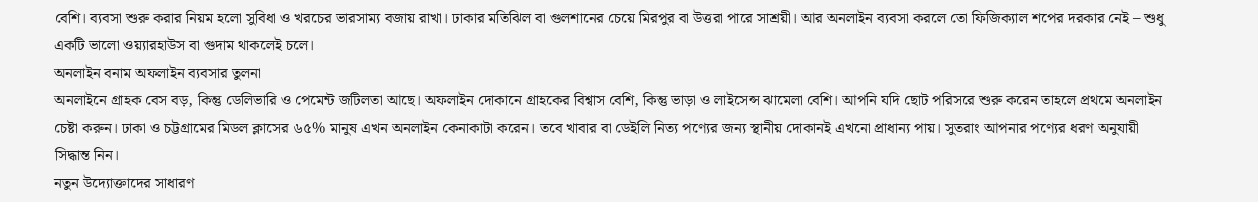বেশি। ব্যবসা শুরু করার নিয়ম হলো সুবিধা ও খরচের ভারসাম্য বজায় রাখা। ঢাকার মতিঝিল বা গুলশানের চেয়ে মিরপুর বা উত্তরা পারে সাশ্রয়ী। আর অনলাইন ব্যবসা করলে তো ফিজিক্যাল শপের দরকার নেই – শুধু একটি ভালো ওয়্যারহাউস বা গুদাম থাকলেই চলে।
অনলাইন বনাম অফলাইন ব্যবসার তুলনা
অনলাইনে গ্রাহক বেস বড়, কিন্তু ডেলিভারি ও পেমেন্ট জটিলতা আছে। অফলাইন দোকানে গ্রাহকের বিশ্বাস বেশি, কিন্তু ভাড়া ও লাইসেন্স ঝামেলা বেশি। আপনি যদি ছোট পরিসরে শুরু করেন তাহলে প্রথমে অনলাইন চেষ্টা করুন। ঢাকা ও চট্টগ্রামের মিডল ক্লাসের ৬৫% মানুষ এখন অনলাইন কেনাকাটা করেন। তবে খাবার বা ডেইলি নিত্য পণ্যের জন্য স্থানীয় দোকানই এখনো প্রাধান্য পায়। সুতরাং আপনার পণ্যের ধরণ অনুযায়ী সিদ্ধান্ত নিন।
নতুন উদ্যোক্তাদের সাধারণ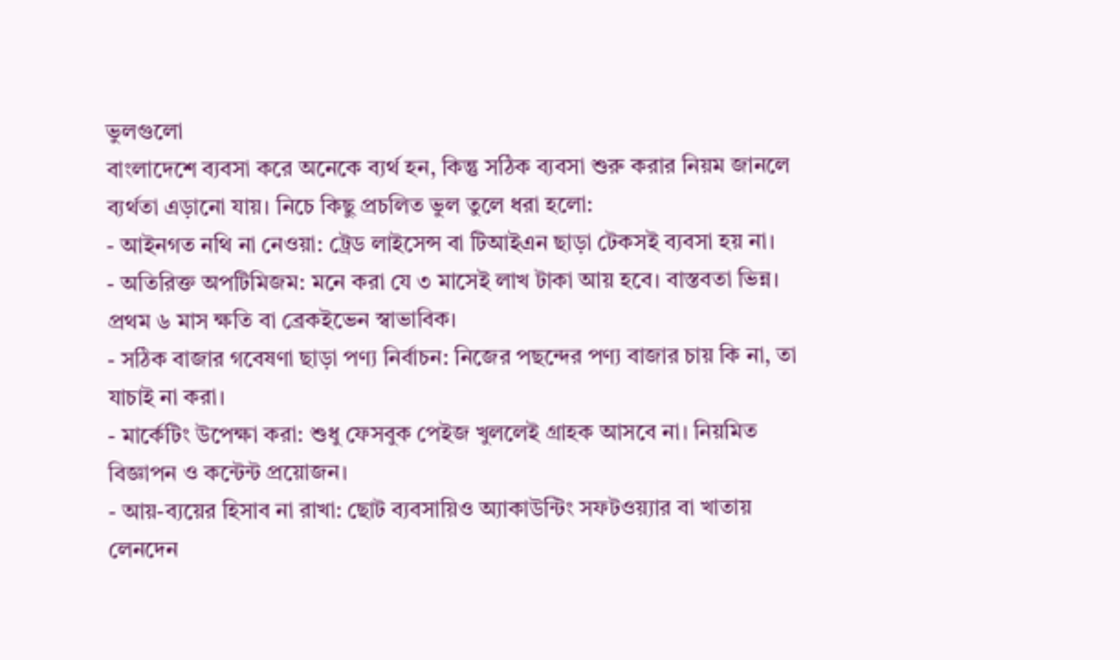ভুলগুলো
বাংলাদেশে ব্যবসা করে অনেকে ব্যর্থ হন, কিন্তু সঠিক ব্যবসা শুরু করার নিয়ম জানলে ব্যর্থতা এড়ানো যায়। নিচে কিছু প্রচলিত ভুল তুলে ধরা হলো:
- আইনগত নথি না নেওয়া: ট্রেড লাইসেন্স বা টিআইএন ছাড়া টেকসই ব্যবসা হয় না।
- অতিরিক্ত অপটিমিজম: মনে করা যে ৩ মাসেই লাখ টাকা আয় হবে। বাস্তবতা ভিন্ন। প্রথম ৬ মাস ক্ষতি বা ব্রেকইভেন স্বাভাবিক।
- সঠিক বাজার গবেষণা ছাড়া পণ্য নির্বাচন: নিজের পছন্দের পণ্য বাজার চায় কি না, তা যাচাই না করা।
- মার্কেটিং উপেক্ষা করা: শুধু ফেসবুক পেইজ খুললেই গ্রাহক আসবে না। নিয়মিত বিজ্ঞাপন ও কন্টেন্ট প্রয়োজন।
- আয়-ব্যয়ের হিসাব না রাখা: ছোট ব্যবসায়িও অ্যাকাউন্টিং সফটওয়্যার বা খাতায় লেনদেন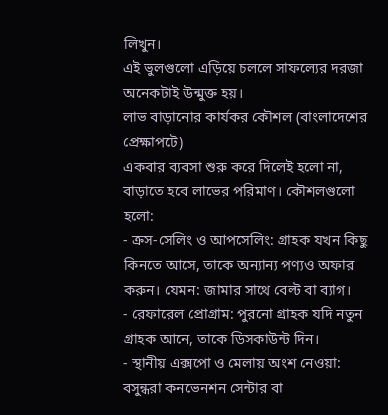লিখুন।
এই ভুলগুলো এড়িয়ে চললে সাফল্যের দরজা অনেকটাই উন্মুক্ত হয়।
লাভ বাড়ানোর কার্যকর কৌশল (বাংলাদেশের প্রেক্ষাপটে)
একবার ব্যবসা শুরু করে দিলেই হলো না, বাড়াতে হবে লাভের পরিমাণ। কৌশলগুলো হলো:
- ক্রস-সেলিং ও আপসেলিং: গ্রাহক যখন কিছু কিনতে আসে, তাকে অন্যান্য পণ্যও অফার করুন। যেমন: জামার সাথে বেল্ট বা ব্যাগ।
- রেফারেল প্রোগ্রাম: পুরনো গ্রাহক যদি নতুন গ্রাহক আনে, তাকে ডিসকাউন্ট দিন।
- স্থানীয় এক্সপো ও মেলায় অংশ নেওয়া: বসুন্ধরা কনভেনশন সেন্টার বা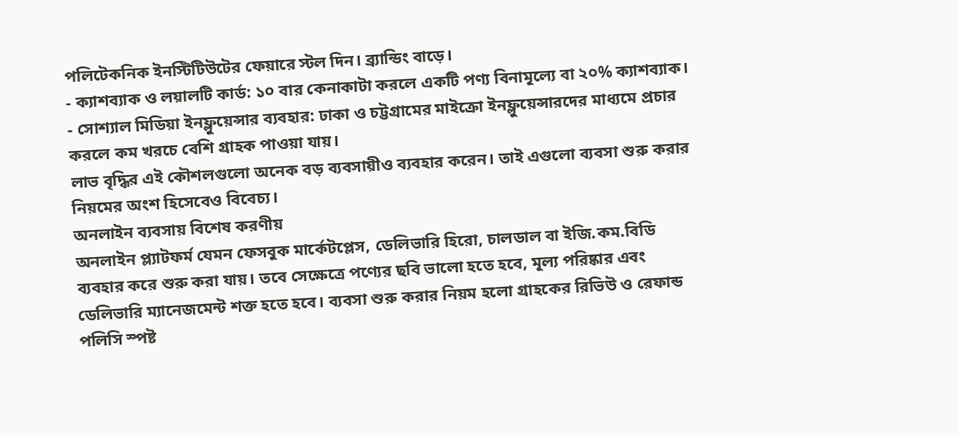পলিটেকনিক ইনস্টিটিউটের ফেয়ারে স্টল দিন। ব্র্যান্ডিং বাড়ে।
- ক্যাশব্যাক ও লয়ালটি কার্ড: ১০ বার কেনাকাটা করলে একটি পণ্য বিনামূল্যে বা ২০% ক্যাশব্যাক।
- সোশ্যাল মিডিয়া ইনফ্লুয়েন্সার ব্যবহার: ঢাকা ও চট্টগ্রামের মাইক্রো ইনফ্লুয়েন্সারদের মাধ্যমে প্রচার করলে কম খরচে বেশি গ্রাহক পাওয়া যায়।
লাভ বৃদ্ধির এই কৌশলগুলো অনেক বড় ব্যবসায়ীও ব্যবহার করেন। তাই এগুলো ব্যবসা শুরু করার নিয়মের অংশ হিসেবেও বিবেচ্য।
অনলাইন ব্যবসায় বিশেষ করণীয়
অনলাইন প্ল্যাটফর্ম যেমন ফেসবুক মার্কেটপ্লেস, ডেলিভারি হিরো, চালডাল বা ইজি.কম.বিডি ব্যবহার করে শুরু করা যায়। তবে সেক্ষেত্রে পণ্যের ছবি ভালো হতে হবে, মূল্য পরিষ্কার এবং ডেলিভারি ম্যানেজমেন্ট শক্ত হতে হবে। ব্যবসা শুরু করার নিয়ম হলো গ্রাহকের রিভিউ ও রেফান্ড পলিসি স্পষ্ট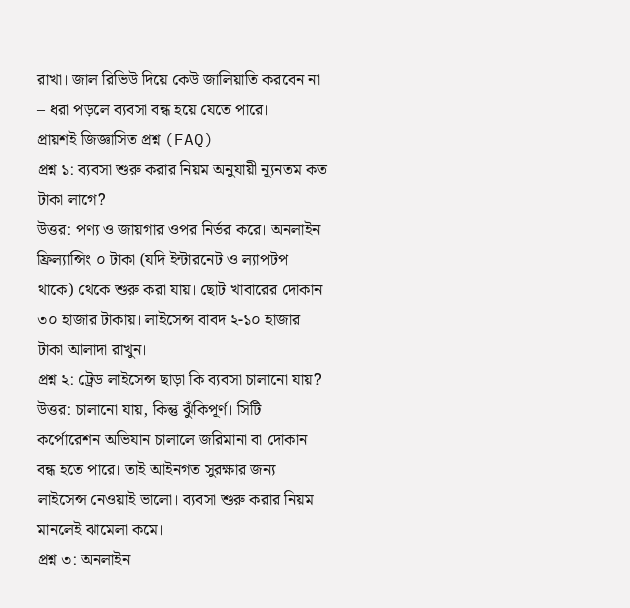রাখা। জাল রিভিউ দিয়ে কেউ জালিয়াতি করবেন না – ধরা পড়লে ব্যবসা বন্ধ হয়ে যেতে পারে।
প্রায়শই জিজ্ঞাসিত প্রশ্ন (FAQ)
প্রশ্ন ১: ব্যবসা শুরু করার নিয়ম অনুযায়ী ন্যূনতম কত টাকা লাগে?
উত্তর: পণ্য ও জায়গার ওপর নির্ভর করে। অনলাইন ফ্রিল্যান্সিং ০ টাকা (যদি ইন্টারনেট ও ল্যাপটপ থাকে) থেকে শুরু করা যায়। ছোট খাবারের দোকান ৩০ হাজার টাকায়। লাইসেন্স বাবদ ২-১০ হাজার টাকা আলাদা রাখুন।
প্রশ্ন ২: ট্রেড লাইসেন্স ছাড়া কি ব্যবসা চালানো যায়?
উত্তর: চালানো যায়, কিন্তু ঝুঁকিপূর্ণ। সিটি কর্পোরেশন অভিযান চালালে জরিমানা বা দোকান বন্ধ হতে পারে। তাই আইনগত সুরক্ষার জন্য লাইসেন্স নেওয়াই ভালো। ব্যবসা শুরু করার নিয়ম মানলেই ঝামেলা কমে।
প্রশ্ন ৩: অনলাইন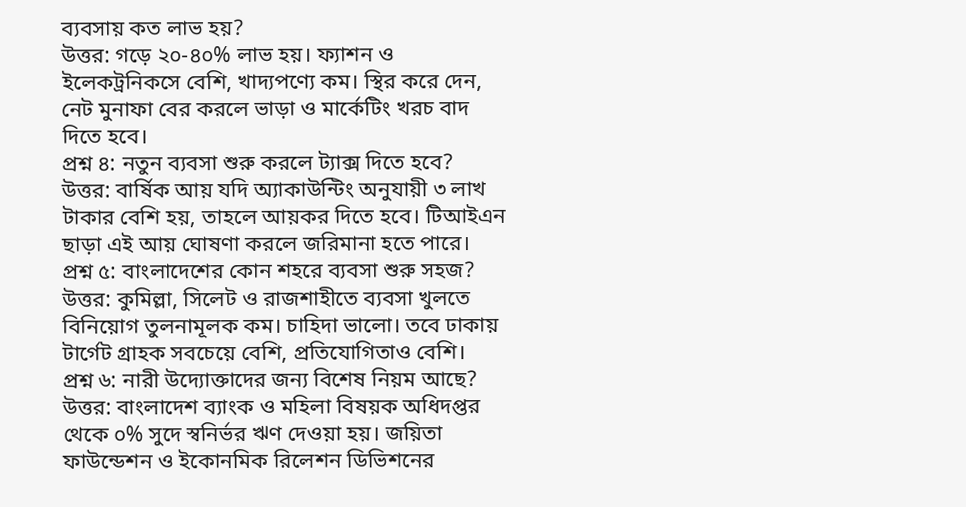ব্যবসায় কত লাভ হয়?
উত্তর: গড়ে ২০-৪০% লাভ হয়। ফ্যাশন ও ইলেকট্রনিকসে বেশি, খাদ্যপণ্যে কম। স্থির করে দেন, নেট মুনাফা বের করলে ভাড়া ও মার্কেটিং খরচ বাদ দিতে হবে।
প্রশ্ন ৪: নতুন ব্যবসা শুরু করলে ট্যাক্স দিতে হবে?
উত্তর: বার্ষিক আয় যদি অ্যাকাউন্টিং অনুযায়ী ৩ লাখ টাকার বেশি হয়, তাহলে আয়কর দিতে হবে। টিআইএন ছাড়া এই আয় ঘোষণা করলে জরিমানা হতে পারে।
প্রশ্ন ৫: বাংলাদেশের কোন শহরে ব্যবসা শুরু সহজ?
উত্তর: কুমিল্লা, সিলেট ও রাজশাহীতে ব্যবসা খুলতে বিনিয়োগ তুলনামূলক কম। চাহিদা ভালো। তবে ঢাকায় টার্গেট গ্রাহক সবচেয়ে বেশি, প্রতিযোগিতাও বেশি।
প্রশ্ন ৬: নারী উদ্যোক্তাদের জন্য বিশেষ নিয়ম আছে?
উত্তর: বাংলাদেশ ব্যাংক ও মহিলা বিষয়ক অধিদপ্তর থেকে ০% সুদে স্বনির্ভর ঋণ দেওয়া হয়। জয়িতা ফাউন্ডেশন ও ইকোনমিক রিলেশন ডিভিশনের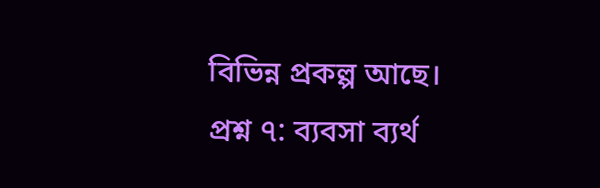বিভিন্ন প্রকল্প আছে।
প্রশ্ন ৭: ব্যবসা ব্যর্থ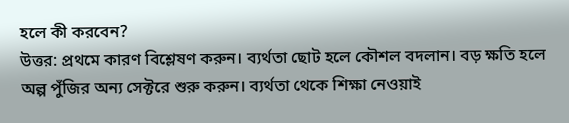হলে কী করবেন?
উত্তর: প্রথমে কারণ বিশ্লেষণ করুন। ব্যর্থতা ছোট হলে কৌশল বদলান। বড় ক্ষতি হলে অল্প পুঁজির অন্য সেক্টরে শুরু করুন। ব্যর্থতা থেকে শিক্ষা নেওয়াই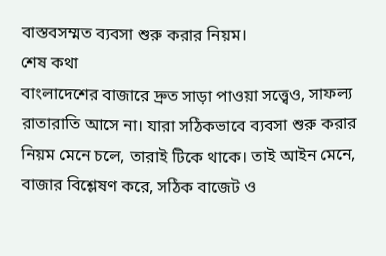বাস্তবসম্মত ব্যবসা শুরু করার নিয়ম।
শেষ কথা
বাংলাদেশের বাজারে দ্রুত সাড়া পাওয়া সত্ত্বেও, সাফল্য রাতারাতি আসে না। যারা সঠিকভাবে ব্যবসা শুরু করার নিয়ম মেনে চলে, তারাই টিকে থাকে। তাই আইন মেনে, বাজার বিশ্লেষণ করে, সঠিক বাজেট ও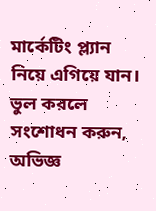মার্কেটিং প্ল্যান নিয়ে এগিয়ে যান। ভুল করলে সংশোধন করুন, অভিজ্ঞ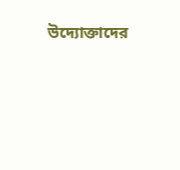উদ্যোক্তাদের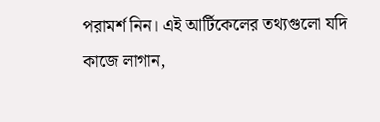পরামর্শ নিন। এই আর্টিকেলের তথ্যগুলো যদি কাজে লাগান,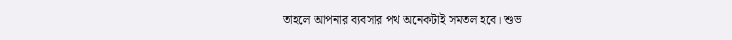তাহলে আপনার ব্যবসার পথ অনেকটাই সমতল হবে। শুভ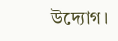উদ্যোগ।